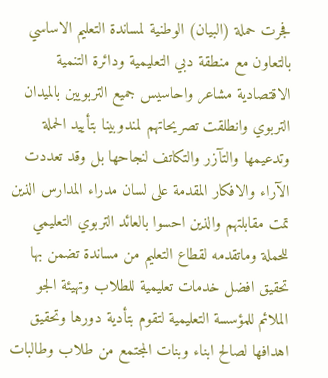فجرت حملة (البيان) الوطنية لمساندة التعليم الاساسي بالتعاون مع منطقة دبي التعليمية ودائرة التنمية الاقتصادية مشاعر واحاسيس جميع التربويين بالميدان التربوي وانطلقت تصريحاتهم لمندوبينا بتأييد الحملة وتدعيمها والتآزر والتكاتف لنجاحها بل وقد تعددت الآراء والافكار المقدمة على لسان مدراء المدارس الذين تمت مقابلتهم والذين احسوا بالعائد التربوي التعليمي للحملة وماتقدمه لقطاع التعليم من مساندة تضمن بها تحقيق افضل خدمات تعليمية للطلاب وتهيئة الجو الملائم للمؤسسة التعليمية لتقوم بتأدية دورها وتحقيق اهدافها لصالح ابناء وبنات المجتمع من طلاب وطالبات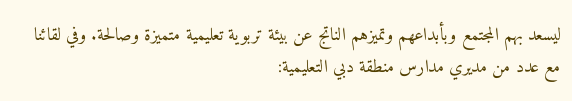ليسعد بهم المجتمع وبأبداعهم وتميزهم الناتج عن بيئة تربوية تعليمية متميزة وصالحة. وفي لقائنا مع عدد من مديري مدارس منطقة دبي التعليمية: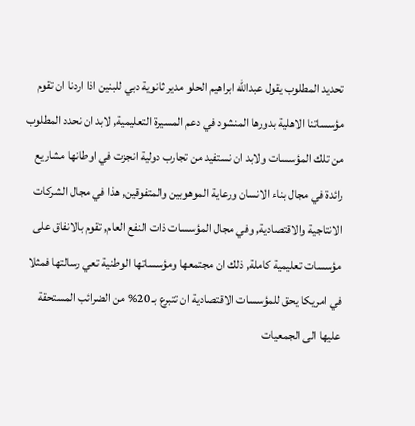تحديد المطلوب يقول عبدالله ابراهيم الحلو مدير ثانوية دبي للبنين اذا اردنا ان تقوم مؤسساتنا الاهلية بدورها المنشود في دعم المسيرة التعليمية, لابد ان نحدد المطلوب من تلك المؤسسات ولابد ان نستفيد من تجارب دولية انجزت في اوطانها مشاريع رائدة في مجال بناء الانسان ورعاية الموهوبين والمتفوقين, هذا في مجال الشركات الانتاجية والاقتصادية, وفي مجال المؤسسات ذات النفع العام, تقوم بالانفاق على مؤسسات تعليمية كاملة, ذلك ان مجتمعها ومؤسساتها الوطنية تعي رسالتها فمثلا في امريكا يحق للمؤسسات الاقتصادية ان تتبرع بـ 20% من الضرائب المستحقة عليها الى الجمعيات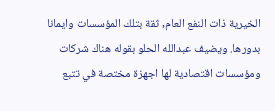الخيرية ذات النفع العام, ثقة بتلك المؤسسات وايمانا بدورها. ويضيف عبدالله الحلو بقوله هناك شركات ومؤسسات اقتصادية لها اجهزة مختصة في تتبع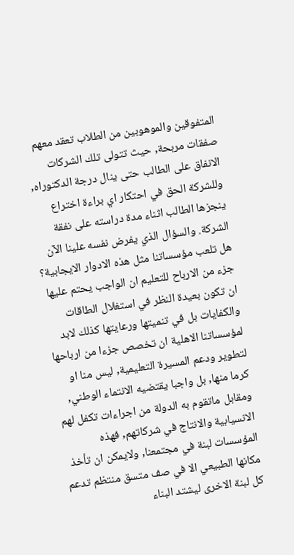المتفوقين والموهوبين من الطلاب تعقد معهم صفقات مربحة, حيث تتولى تلك الشركات الانفاق على الطالب حتى ينال درجة الدكتوراه, وللشركة الحق في احتكار اي براءة اختراع ينجزها الطالب اثناء مدة دراسته على نفقة الشركة. والسؤال الذي يفرض نفسه علينا الآن هل تلعب مؤسساتنا مثل هذه الادوار الايجابية؟ جزء من الارباح للتعليم ان الواجب يحتم عليها ان تكون بعيدة النظر في استغلال الطاقات والكفايات بل في تنميتها ورعايتها كذلك لابد لمؤسساتنا الاهلية ان تخصص جزءا من ارباحها لتطوير ودعم المسيرة التعليمية, ليس منا او كرما منها, بل واجبا يقتضيه الانتماء الوطني, ومقابل ماتقوم به الدولة من اجراءات تكفل لهم الانسيابية والانتاج في شركاتهم, فهذه المؤسسات لبنة في مجتمعنا, ولايمكن ان تأخذ مكانها الطبيعي الا في صف متسق منتظم تدعم كل لبنة الاخرى ليشتد البناء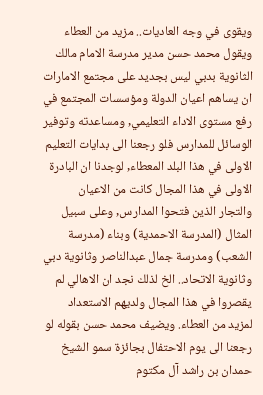ويقوى في وجه العاديات.. مزيد من العطاء ويقول محمد حسن مدير مدرسة الامام مالك الثانوية بدبي ليس بجديد على مجتمع الامارات ان يساهم اعيان الدولة ومؤسسات المجتمع في رفع مستوى الاداء التعليمي, ومساعدته وتوفير الوسائل للمدارس فلو رجعنا الى بدايات التعليم الاولى في هذا البلد المعطاء, لوجدنا ان البادرة الاولى في هذا المجال كانت من الاعيان والتجار الذين فتحوا المدارس, وعلى سبيل المثال (المدرسة الاحمدية) وبناء (مدرسة الشعب) ومدرسة جمال عبدالناصر وثانوية دبي وثانوية الاتحاد.. الخ لذلك نجد ان الاهالي لم يقصروا في هذا المجال ولديهم الاستعداد لمزيد من العطاء. ويضيف محمد حسن بقوله لو رجعنا الى يوم الاحتفال بجائزة سمو الشيخ حمدان بن راشد آل مكتوم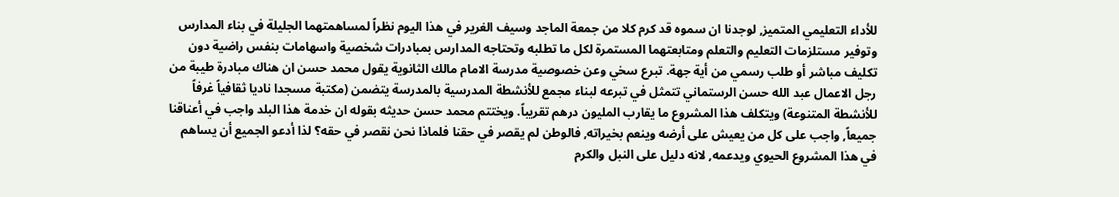للأداء التعليمي المتميز, لوجدنا ان سموه قد كرم كلا من جمعة الماجد وسيف الغرير في هذا اليوم نظراً لمساهمتهما الجليلة في بناء المدارس وتوفير مستلزمات التعليم والتعلم ومتابعتهما المستمرة لكل ما تطلبه وتحتاجه المدارس بمبادرات شخصية واسهامات بنفس راضية دون تكليف مباشر أو طلب رسمي من أية جهة. تبرع سخي وعن خصوصية مدرسة الامام مالك الثانوية يقول محمد حسن ان هناك مبادرة طيبة من رجل الاعمال عبد الله حسن الرستماني تتمثل في تبرعه لبناء مجمع للأنشطة المدرسية بالمدرسة يتضمن (مكتبة مسجدا ناديا ثقافياً غرفاً للأنشطة المتنوعة) ويتكلف هذا المشروع ما يقارب المليون درهم تقريباً. ويختتم محمد حسن حديثه بقوله ان خدمة هذا البلد واجب في أعناقنا جميعاً, واجب على كل من يعيش على أرضه وينعم بخيراته, فالوطن لم يقصر في حقنا فلماذا نحن نقصر في حقه؟ لذا أدعو الجميع أن يساهم في هذا المشروع الحيوي ويدعمه, لانه دليل على النبل والكرم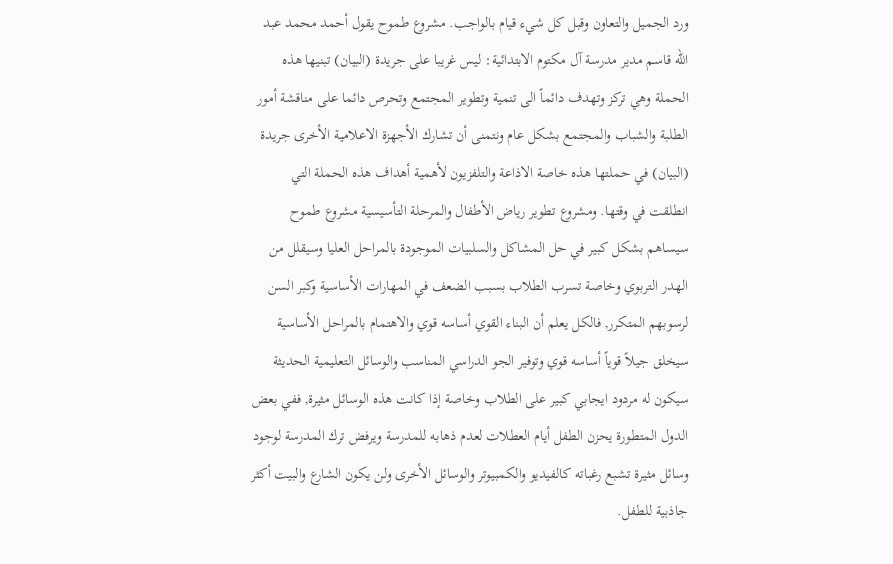ورد الجميل والتعاون وقبل كل شيء قيام بالواجب. مشروع طموح يقول أحمد محمد عبد الله قاسم مدير مدرسة آل مكتوم الابتدائية: ليس غريبا على جريدة (البيان) تبنيها هذه الحملة وهي تركز وتهدف دائماً الى تنمية وتطوير المجتمع وتحرص دائما على مناقشة أمور الطلبة والشباب والمجتمع بشكل عام ونتمنى أن تشارك الأجهزة الاعلامية الأخرى جريدة (البيان) في حملتها هذه خاصة الاذاعة والتلفزيون لأهمية أهداف هذه الحملة التي انطلقت في وقتها. ومشروع تطوير رياض الأطفال والمرحلة التأسيسية مشروع طموح سيساهم بشكل كبير في حل المشاكل والسلبيات الموجودة بالمراحل العليا وسيقلل من الهدر التربوي وخاصة تسرب الطلاب بسبب الضعف في المهارات الأساسية وكبر السن لرسوبهم المتكرر, فالكل يعلم أن البناء القوي أساسه قوي والاهتمام بالمراحل الأساسية سيخلق جيلاً قوياً أساسه قوي وتوفير الجو الدراسي المناسب والوسائل التعليمية الحديثة سيكون له مردود ايجابي كبير على الطلاب وخاصة إذا كانت هذه الوسائل مثيرة, ففي بعض الدول المتطورة يحزن الطفل أيام العطلات لعدم ذهابه للمدرسة ويرفض ترك المدرسة لوجود وسائل مثيرة تشبع رغباته كالفيديو والكمبيوتر والوسائل الأخرى ولن يكون الشارع والبيت أكثر جاذبية للطفل.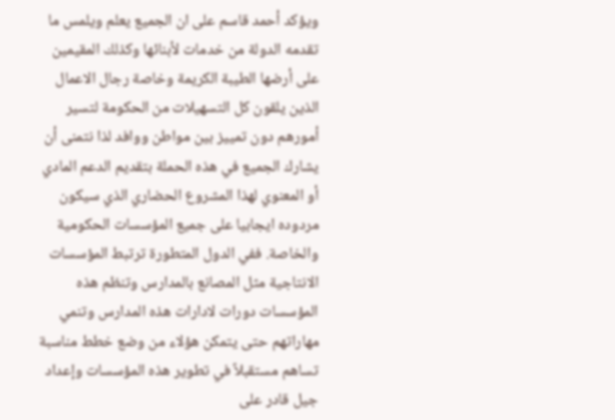ويؤكد أحمد قاسم على ان الجميع يعلم ويلمس ما تقدمه الدولة من خدمات لأبنائها وكذلك المقيمين على أرضها الطيبة الكريمة وخاصة رجال الاعمال الذين يلقون كل التسهيلات من الحكومة لتسير أمورهم دون تمييز بين مواطن ووافد لذا نتمنى أن يشارك الجميع في هذه الحملة بتقديم الدعم المادي أو المعنوي لهذا المشروع الحضاري الذي سيكون مردوده ايجابيا على جميع المؤسسات الحكومية والخاصة. ففي الدول المتطورة ترتبط المؤسسات الانتاجية مثل المصانع بالمدارس وتنظم هذه المؤسسات دورات لادارات هذه المدارس وتنمي مهاراتهم حتى يتمكن هؤلاء من وضع خطط مناسبة تساهم مستقبلاً في تطوير هذه المؤسسات وإعداد جيل قادر على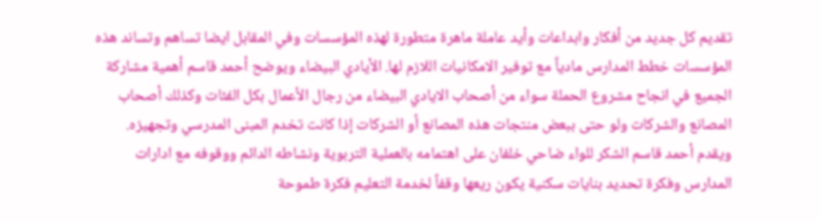تقديم كل جديد من أفكار وابداعات وأيد عاملة ماهرة متطورة لهذه المؤسسات وفي المقابل ايضا تساهم وتساند هذه المؤسسات خطط المدارس مادياً مع توفير الامكانيات اللازم لها. الأيادي البيضاء ويوضح أحمد قاسم أهمية مشاركة الجميع في انجاح مشروع الحملة سواء من أصحاب الايادي البيضاء من رجال الأعمال بكل الفئات وكذلك أصحاب المصانع والشركات ولو حتى ببعض منتجات هذه المصانع أو الشركات إذا كانت تخدم المبنى المدرسي وتجهيزه. ويقدم أحمد قاسم الشكر للواء ضاحي خلفان على اهتمامه بالعملية التربوية ونشاطه الدائم ووقوفه مع ادارات المدارس وفكرة تحديد بنايات سكنية يكون ريعها وقفاً لخدمة التعليم فكرة طموحة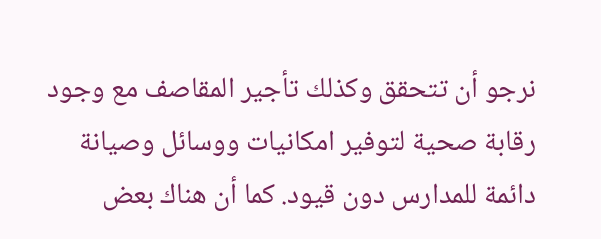نرجو أن تتحقق وكذلك تأجير المقاصف مع وجود رقابة صحية لتوفير امكانيات ووسائل وصيانة دائمة للمدارس دون قيود. كما أن هناك بعض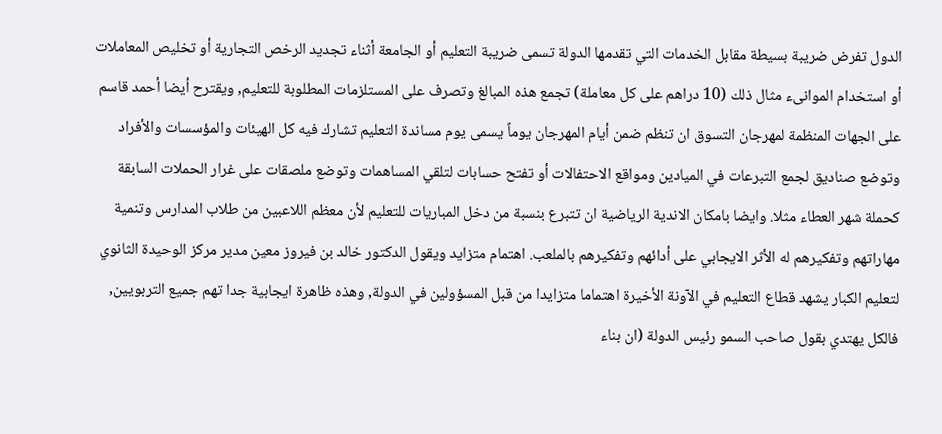الدول تفرض ضريبة بسيطة مقابل الخدمات التي تقدمها الدولة تسمى ضريبة التعليم أو الجامعة أثناء تجديد الرخص التجارية أو تخليص المعاملات أو استخدام الموانىء مثال ذلك (10 دراهم على كل معاملة) تجمع هذه المبالغ وتصرف على المستلزمات المطلوبة للتعليم, ويقترح أيضا أحمد قاسم على الجهات المنظمة لمهرجان التسوق ان تنظم ضمن أيام المهرجان يوماً يسمى يوم مساندة التعليم تشارك فيه كل الهيئات والمؤسسات والأفراد وتوضع صناديق لجمع التبرعات في الميادين ومواقع الاحتفالات أو تفتح حسابات لتلقي المساهمات وتوضع ملصقات على غرار الحملات السابقة كحملة شهر العطاء مثلا. وايضا بامكان الاندية الرياضية ان تتبرع بنسبة من دخل المباريات للتعليم لأن معظم اللاعبين من طلاب المدارس وتنمية مهاراتهم وتفكيرهم له الأثر الايجابي على أدائهم وتفكيرهم بالملعب. اهتمام متزايد ويقول الدكتور خالد بن فيروز معين مدير مركز الوحيدة الثانوي لتعليم الكبار يشهد قطاع التعليم في الآونة الأخيرة اهتماما متزايدا من قبل المسؤولين في الدولة, وهذه ظاهرة ايجابية جدا تهم جميع التربويين, فالكل يهتدي بقول صاحب السمو رئيس الدولة (ان بناء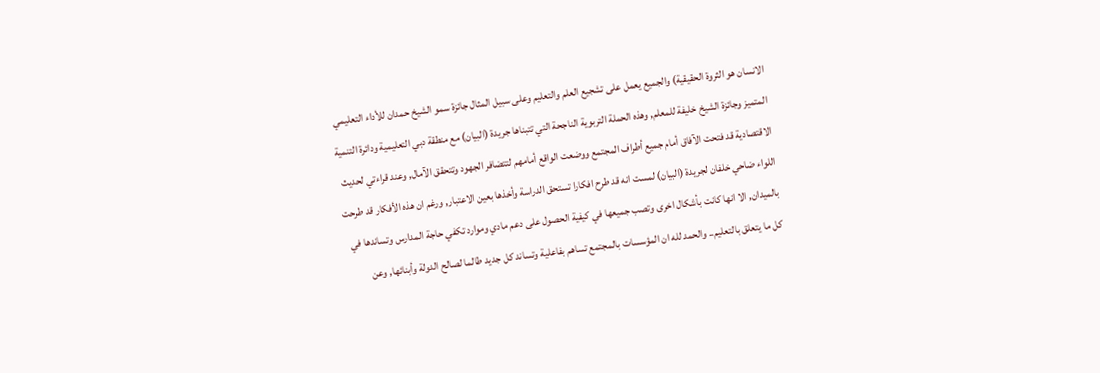الانسان هو الثروة الحقيقية) والجميع يعمل على تشجيع العلم والتعليم وعلى سبيل المثال جائزة سمو الشيخ حمدان للأداء التعليمي المتميز وجائزة الشيخ خليفة للمعلم, وهذه الحملة التربوية الناجحة التي تتبناها جريدة (البيان) مع منطقة دبي التعليمية ودائرة التنمية الاقتصادية قد فتحت الآفاق أمام جميع أطراف المجتمع ووضعت الواقع أمامهم لتتضافر الجهود وتتحقق الآمال, وعند قراءتي لحديث اللواء ضاحي خلفان لجريدة (البيان) لمست انه قد طرح افكارا تستحق الدراسة وأخذها بعين الاعتبار, ورغم ان هذه الأفكار قد طرحت بالميدان, الا انها كانت بأشكال اخرى وتصب جميعها في كيفية الحصول على دعم مادي وموارد تكفي حاجة المدارس وتساندها في كل ما يتعلق بالتعليم.. والحمد لله ان المؤسسات بالمجتمع تساهم بفاعلية وتساند كل جديد طالما لصالح الدولة وأبنائها, وعن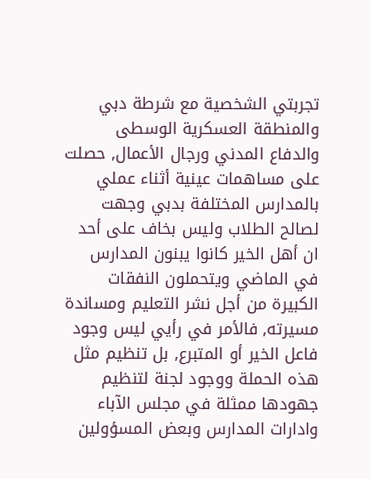تجربتي الشخصية مع شرطة دبي والمنطقة العسكرية الوسطى والدفاع المدني ورجال الأعمال, حصلت على مساهمات عينية أثناء عملي بالمدارس المختلفة بدبي وجهت لصالح الطلاب وليس بخاف على أحد ان أهل الخير كانوا يبنون المدارس في الماضي ويتحملون النفقات الكبيرة من أجل نشر التعليم ومساندة مسيرته, فالأمر في رأيي ليس وجود فاعل الخير أو المتبرع, بل تنظيم مثل هذه الحملة ووجود لجنة لتنظيم جهودها ممثلة في مجلس الآباء وادارات المدارس وبعض المسؤولين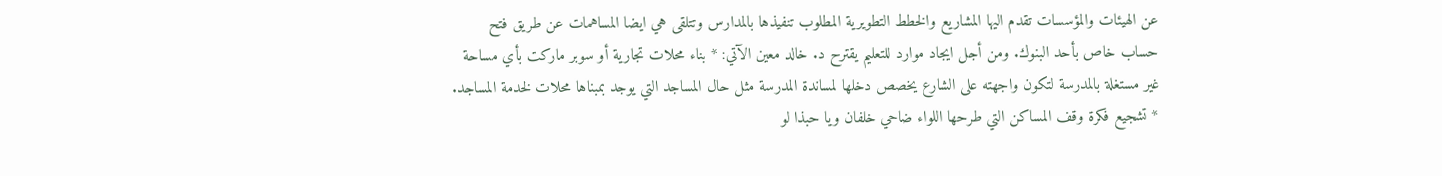عن الهيئات والمؤسسات تقدم اليها المشاريع والخطط التطويرية المطلوب تنفيذها بالمدارس وتتلقى هي ايضا المساهمات عن طريق فتح حساب خاص بأحد البنوك. ومن أجل ايجاد موارد للتعليم يقترح د. خالد معين الآتي: * بناء محلات تجارية أو سوبر ماركت بأي مساحة غير مستغلة بالمدرسة لتكون واجهته على الشارع يخصص دخلها لمساندة المدرسة مثل حال المساجد التي يوجد بمبناها محلات لخدمة المساجد. * تشجيع فكرة وقف المساكن التي طرحها اللواء ضاحي خلفان ويا حبذا لو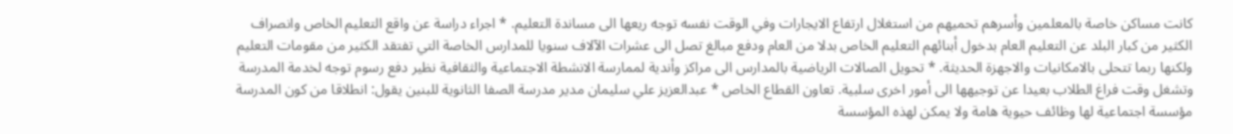كانت مساكن خاصة بالمعلمين وأسرهم تحميهم من استغلال ارتفاع الايجارات وفي الوقت نفسه توجه ريعها الى مساندة التعليم. * اجراء دراسة عن واقع التعليم الخاص وانصراف الكثير من كبار البلد عن التعليم العام بدخول أبنائهم التعليم الخاص بدلا من العام ودفع مبالغ تصل الى عشرات الآلاف سنويا للمدارس الخاصة التي تفتقد الكثير من مقومات التعليم ولكنها ربما تتحلى بالامكانيات والاجهزة الحديثة. * تحويل الصالات الرياضية بالمدارس الى مراكز وأندية لممارسة الانشطة الاجتماعية والثقافية نظير دفع رسوم توجه لخدمة المدرسة وتشغل وقت فراغ الطلاب بعيدا عن توجيهها الى أمور اخرى سلبية. تعاون القطاع الخاص * عبدالعزيز علي سليمان مدير مدرسة الصفا الثانوية للبنين يقول: انطلاقا من كون المدرسة مؤسسة اجتماعية لها وظائف حيوية هامة ولا يمكن لهذه المؤسسة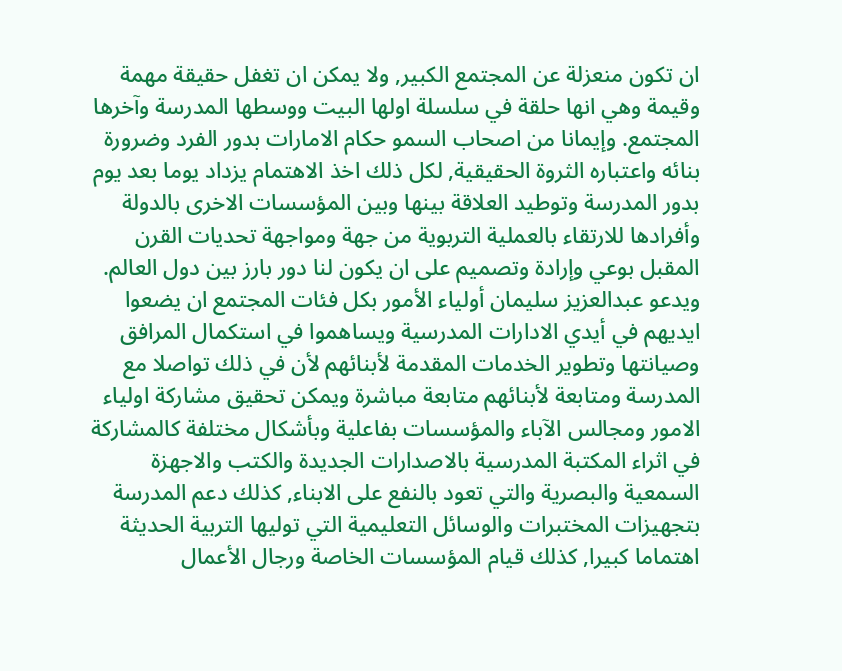ان تكون منعزلة عن المجتمع الكبير, ولا يمكن ان تغفل حقيقة مهمة وقيمة وهي انها حلقة في سلسلة اولها البيت ووسطها المدرسة وآخرها المجتمع. وإيمانا من اصحاب السمو حكام الامارات بدور الفرد وضرورة بنائه واعتباره الثروة الحقيقية, لكل ذلك اخذ الاهتمام يزداد يوما بعد يوم بدور المدرسة وتوطيد العلاقة بينها وبين المؤسسات الاخرى بالدولة وأفرادها للارتقاء بالعملية التربوية من جهة ومواجهة تحديات القرن المقبل بوعي وإرادة وتصميم على ان يكون لنا دور بارز بين دول العالم. ويدعو عبدالعزيز سليمان أولياء الأمور بكل فئات المجتمع ان يضعوا ايديهم في أيدي الادارات المدرسية ويساهموا في استكمال المرافق وصيانتها وتطوير الخدمات المقدمة لأبنائهم لأن في ذلك تواصلا مع المدرسة ومتابعة لأبنائهم متابعة مباشرة ويمكن تحقيق مشاركة اولياء الامور ومجالس الآباء والمؤسسات بفاعلية وبأشكال مختلفة كالمشاركة في اثراء المكتبة المدرسية بالاصدارات الجديدة والكتب والاجهزة السمعية والبصرية والتي تعود بالنفع على الابناء, كذلك دعم المدرسة بتجهيزات المختبرات والوسائل التعليمية التي توليها التربية الحديثة اهتماما كبيرا, كذلك قيام المؤسسات الخاصة ورجال الأعمال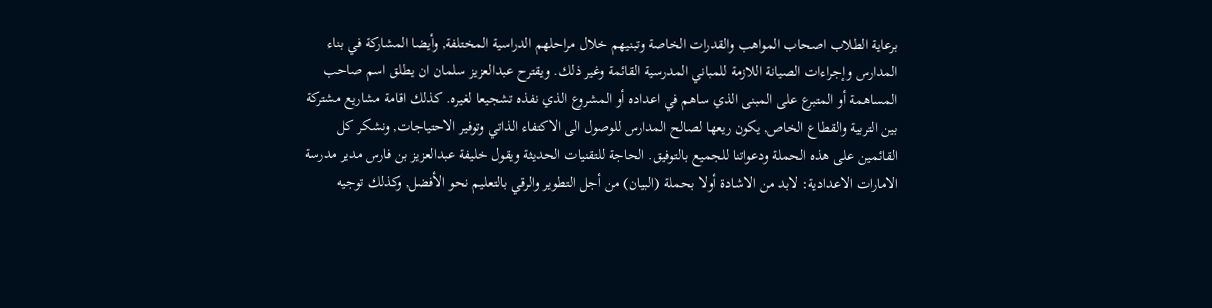برعاية الطلاب اصحاب المواهب والقدرات الخاصة وتبنيهم خلال مراحلهم الدراسية المختلفة, وأيضا المشاركة في بناء المدارس وإجراءات الصيانة اللازمة للمباني المدرسية القائمة وغير ذلك. ويقترح عبدالعزيز سلمان ان يطلق اسم صاحب المساهمة أو المتبرع على المبنى الذي ساهم في اعداده أو المشروع الذي نفذه تشجيعا لغيره. كذلك اقامة مشاريع مشتركة بين التربية والقطاع الخاص, يكون ريعها لصالح المدارس للوصول الى الاكتفاء الذاتي وتوفير الاحتياجات, ونشكر كل القائمين على هذه الحملة ودعواتنا للجميع بالتوفيق. الحاجة للتقنيات الحديثة ويقول خليفة عبدالعزيز بن فارس مدير مدرسة الامارات الاعدادية: لابد من الاشادة أولا بحملة (البيان) من أجل التطوير والرقي بالتعليم نحو الأفضل, وكذلك توجيه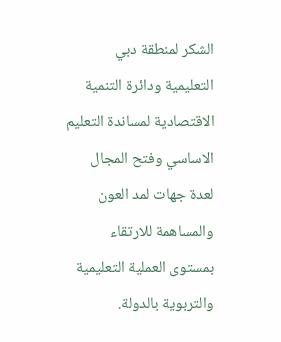الشكر لمنطقة دبي التعليمية ودائرة التنمية الاقتصادية لمساندة التعليم الاساسي وفتح المجال لعدة جهات لمد العون والمساهمة للارتقاء بمستوى العملية التعليمية والتربوية بالدولة.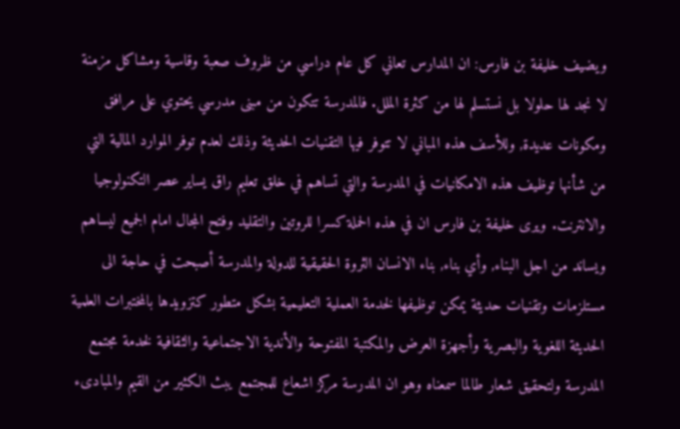ويضيف خليفة بن فارس: ان المدارس تعاني كل عام دراسي من ظروف صعبة وقاسية ومشاكل مزمنة لا نجد لها حلولا بل نستسلم لها من كثرة الملل. فالمدرسة تتكون من مبنى مدرسي يحتوي على مرافق ومكونات عديدة, وللأسف هذه المباني لا تتوفر فيها التقنيات الحديثة وذلك لعدم توفر الموارد المالية التي من شأنها توظيف هذه الامكانيات في المدرسة والتي تساهم في خلق تعليم راق يساير عصر التكنولوجيا والانترنت. ويرى خليفة بن فارس ان في هذه الحملة كسرا للروتين والتقليد وفتح المجال امام الجميع ليساهم ويساند من اجل البناء, وأي بناء, بناء الانسان الثروة الحقيقية للدولة والمدرسة أصبحت في حاجة الى مستلزمات وتقنيات حديثة يمكن توظيفها لخدمة العملية التعليمية بشكل متطور كتزويدها بالمختبرات العلمية الحديثة اللغوية والبصرية وأجهزة العرض والمكتبة المفتوحة والأندية الاجتماعية والثقافية لخدمة مجتمع المدرسة ولتحقيق شعار طالما سمعناه وهو ان المدرسة مركز اشعاع للمجتمع يبث الكثير من القيم والمبادىء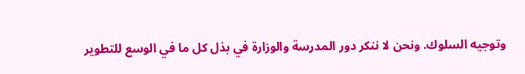وتوجيه السلوك. ونحن لا ننكر دور المدرسة والوزارة في بذل كل ما في الوسع للتطوير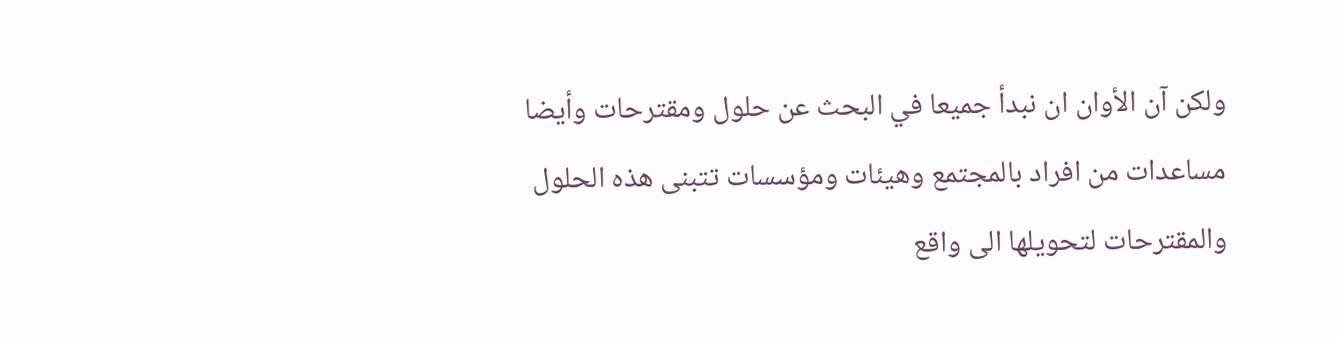ولكن آن الأوان ان نبدأ جميعا في البحث عن حلول ومقترحات وأيضا مساعدات من افراد بالمجتمع وهيئات ومؤسسات تتبنى هذه الحلول والمقترحات لتحويلها الى واقع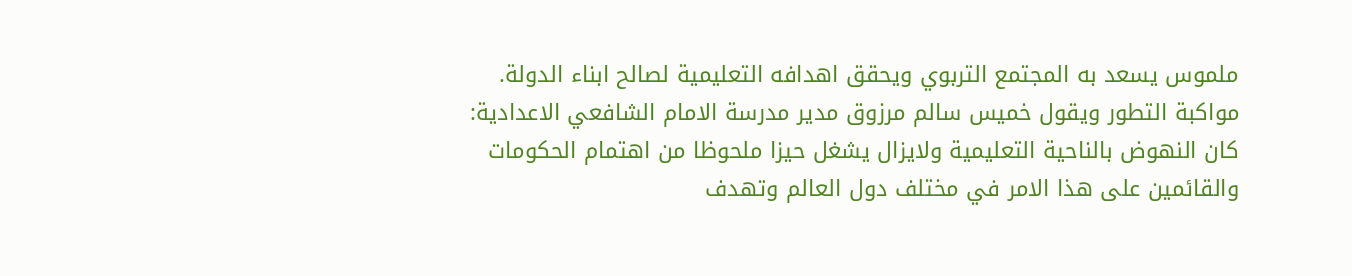ملموس يسعد به المجتمع التربوي ويحقق اهدافه التعليمية لصالح ابناء الدولة. مواكبة التطور ويقول خميس سالم مرزوق مدير مدرسة الامام الشافعي الاعدادية: كان النهوض بالناحية التعليمية ولايزال يشغل حيزا ملحوظا من اهتمام الحكومات والقائمين على هذا الامر في مختلف دول العالم وتهدف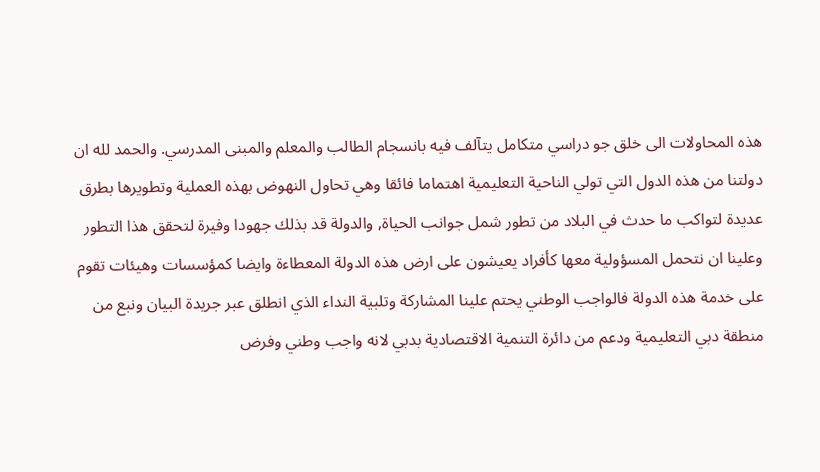هذه المحاولات الى خلق جو دراسي متكامل يتآلف فيه بانسجام الطالب والمعلم والمبنى المدرسي. والحمد لله ان دولتنا من هذه الدول التي تولي الناحية التعليمية اهتماما فائقا وهي تحاول النهوض بهذه العملية وتطويرها بطرق عديدة لتواكب ما حدث في البلاد من تطور شمل جوانب الحياة, والدولة قد بذلك جهودا وفيرة لتحقق هذا التطور وعلينا ان نتحمل المسؤولية معها كأفراد يعيشون على ارض هذه الدولة المعطاءة وايضا كمؤسسات وهيئات تقوم على خدمة هذه الدولة فالواجب الوطني يحتم علينا المشاركة وتلبية النداء الذي انطلق عبر جريدة البيان ونبع من منطقة دبي التعليمية ودعم من دائرة التنمية الاقتصادية بدبي لانه واجب وطني وفرض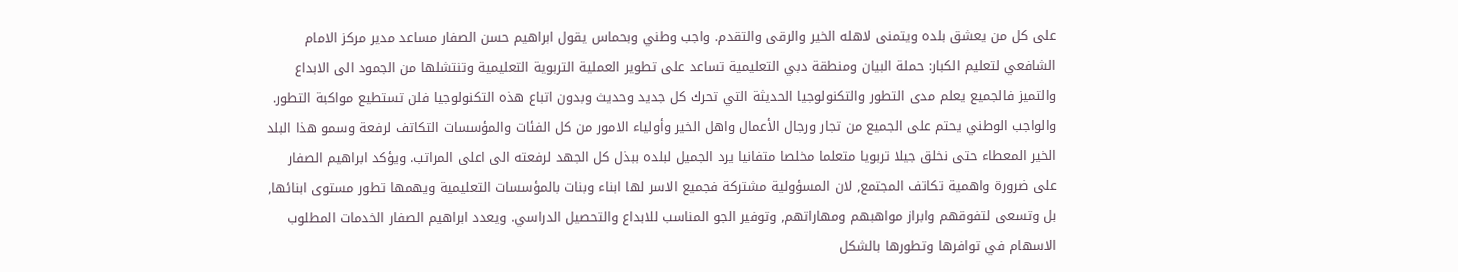على كل من يعشق بلده ويتمنى لاهله الخير والرقى والتقدم. واجب وطني وبحماس يقول ابراهيم حسن الصفار مساعد مدير مركز الامام الشافعي لتعليم الكبار: حملة البيان ومنطقة دبي التعليمية تساعد على تطوير العملية التربوية التعليمية وتنتشلها من الجمود الى الابداع والتميز فالجميع يعلم مدى التطور والتكنولوجيا الحديثة التي تحرك كل جديد وحديث وبدون اتباع هذه التكنولوجيا فلن تستطيع مواكبة التطور. والواجب الوطني يحتم على الجميع من تجار ورجال الأعمال واهل الخير وأولياء الامور من كل الفئات والمؤسسات التكاتف لرفعة وسمو هذا البلد الخير المعطاء حتى نخلق جيلا تربويا متعلما مخلصا متفانيا يرد الجميل لبلده ببذل كل الجهد لرفعته الى اعلى المراتب. ويؤكد ابراهيم الصفار على ضرورة واهمية تكاتف المجتمع, لان المسؤولية مشتركة فجميع الاسر لها ابناء وبنات بالمؤسسات التعليمية ويهمها تطور مستوى ابنائها, بل وتسعى لتفوقهم وابراز مواهبهم ومهاراتهم, وتوفير الجو المناسب للابداع والتحصيل الدراسي. ويعدد ابراهيم الصفار الخدمات المطلوب الاسهام في توافرها وتطورها بالشكل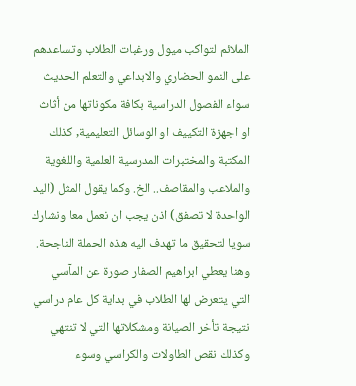الملائم لتواكب ميول ورغبات الطلاب وتساعدهم على النمو الحضاري والابداعي والتعلم الحديث سواء الفصول الدراسية بكافة مكوناتها من أثاث او اجهزة التكييف او الوسائل التعليمية, كذلك المكتبة والمختبرات المدرسية العلمية واللغوية والملاعب والمقاصف.. الخ. وكما يقول المثل (اليد الواحدة لا تصفق) اذن يجب ان نعمل معا ونشارك سويا لتحقيق ما تهدف اليه هذه الحملة الناجحة. وهنا يعطي ابراهيم الصفار صورة عن المآسي التي يتعرض لها الطلاب في بداية كل عام دراسي نتيجة تأخر الصيانة ومشكلاتها التي لا تنتهي وكذلك نقص الطاولات والكراسي وسوء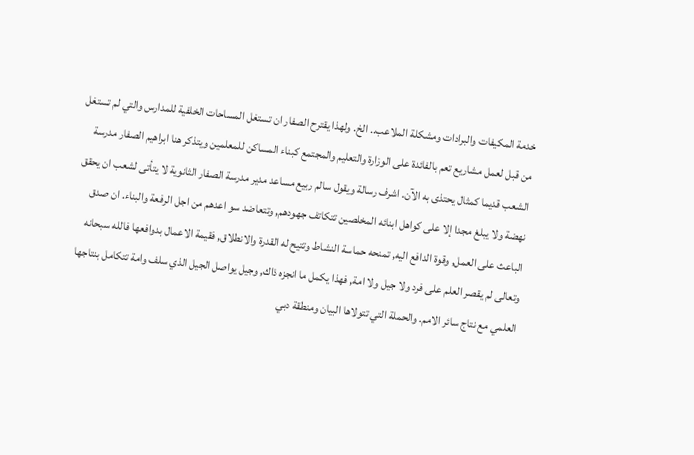خدمة المكيفات والبرادات ومشكلة الملاعب.. الخ. ولهذا يقترح الصفار ان تستغل المساحات الخلفية للمدارس والتي لم تستغل من قبل لعمل مشاريع تعم بالفائدة على الوزارة والتعليم والمجتمع كبناء المساكن للمعلمين ويتذكر هنا ابراهيم الصفار مدرسة الشعب قديما كمثال يحتذى به الآن. اشرف رسالة ويقول سالم ربيع مساعد مدير مدرسة الصفار الثانوية لا يتأتى لشعب ان يحقق نهضة ولا يبلغ مجدا إلا على كواهل ابنائه المخلصين تتكاتف جهودهم, وتتعاضد سو اعدهم من اجل الرفعة والبناء. ان صدق الباعث على العمل, وقوة الدافع اليه, تمنحه حماسة النشاط وتتيح له القدرة والانطلاق, فقيمة الاعمال بدوافعها فالله سبحانه وتعالى لم يقصر العلم على فرد ولا جيل ولا امة, فهذا يكمل ما انجزه ذاك, وجيل يواصل الجيل الذي سلف وامة تتكامل بنتاجها العلمي مع نتاج سائر الامم. والحملة التي تتولاها البيان ومنطقة دبي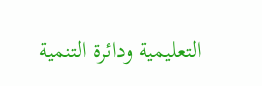التعليمية ودائرة التنمية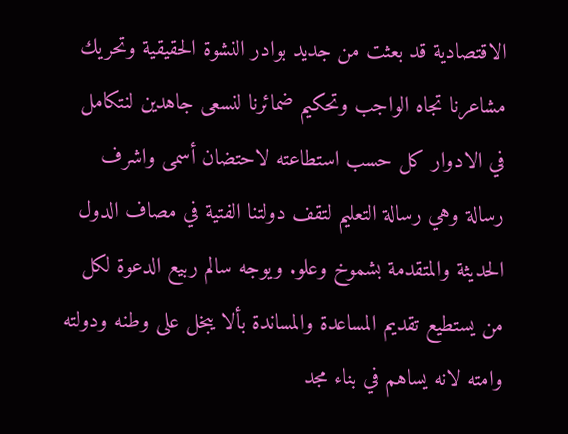الاقتصادية قد بعثت من جديد بوادر النشوة الحقيقية وتحريك مشاعرنا تجاه الواجب وتحكيم ضمائرنا لنسعى جاهدين لنتكامل في الادوار كل حسب استطاعته لاحتضان أسمى واشرف رسالة وهي رسالة التعليم لتقف دولتنا الفتية في مصاف الدول الحديثة والمتقدمة بشموخ وعلو. ويوجه سالم ربيع الدعوة لكل من يستطيع تقديم المساعدة والمساندة بألا يبخل على وطنه ودولته وامته لانه يساهم في بناء مجد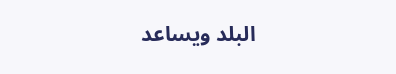البلد ويساعد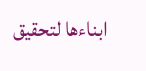ابناءها لتحقيق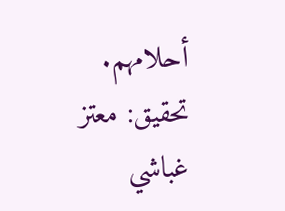أحلامهم. تحقيق: معتز غباشي